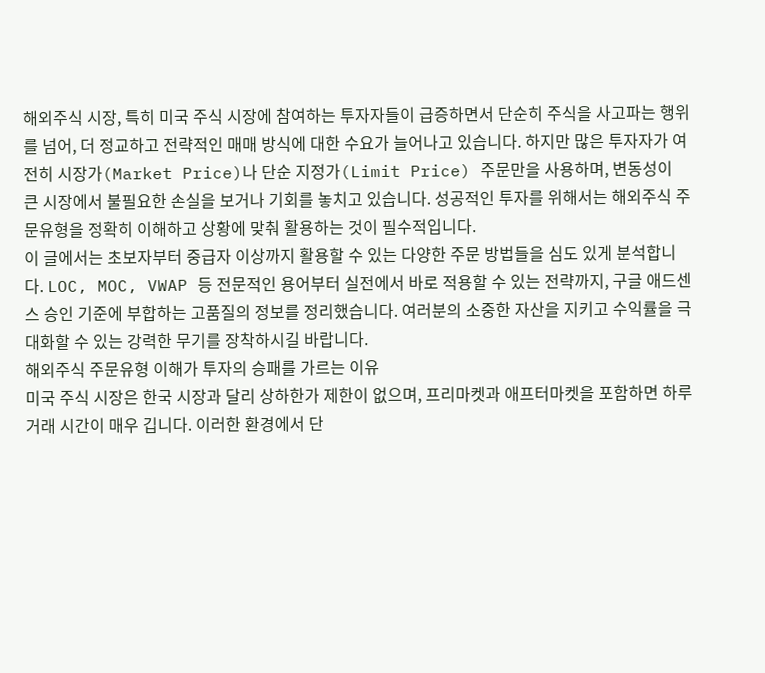해외주식 시장, 특히 미국 주식 시장에 참여하는 투자자들이 급증하면서 단순히 주식을 사고파는 행위를 넘어, 더 정교하고 전략적인 매매 방식에 대한 수요가 늘어나고 있습니다. 하지만 많은 투자자가 여전히 시장가(Market Price)나 단순 지정가(Limit Price) 주문만을 사용하며, 변동성이 큰 시장에서 불필요한 손실을 보거나 기회를 놓치고 있습니다. 성공적인 투자를 위해서는 해외주식 주문유형을 정확히 이해하고 상황에 맞춰 활용하는 것이 필수적입니다.
이 글에서는 초보자부터 중급자 이상까지 활용할 수 있는 다양한 주문 방법들을 심도 있게 분석합니다. LOC, MOC, VWAP 등 전문적인 용어부터 실전에서 바로 적용할 수 있는 전략까지, 구글 애드센스 승인 기준에 부합하는 고품질의 정보를 정리했습니다. 여러분의 소중한 자산을 지키고 수익률을 극대화할 수 있는 강력한 무기를 장착하시길 바랍니다.
해외주식 주문유형 이해가 투자의 승패를 가르는 이유
미국 주식 시장은 한국 시장과 달리 상하한가 제한이 없으며, 프리마켓과 애프터마켓을 포함하면 하루 거래 시간이 매우 깁니다. 이러한 환경에서 단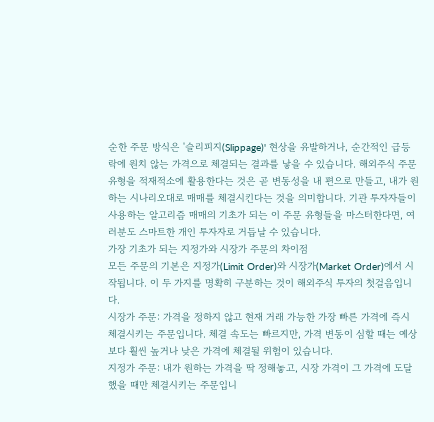순한 주문 방식은 '슬리피지(Slippage)' 현상을 유발하거나, 순간적인 급등락에 원치 않는 가격으로 체결되는 결과를 낳을 수 있습니다. 해외주식 주문유형을 적재적소에 활용한다는 것은 곧 변동성을 내 편으로 만들고, 내가 원하는 시나리오대로 매매를 체결시킨다는 것을 의미합니다. 기관 투자자들이 사용하는 알고리즘 매매의 기초가 되는 이 주문 유형들을 마스터한다면, 여러분도 스마트한 개인 투자자로 거듭날 수 있습니다.
가장 기초가 되는 지정가와 시장가 주문의 차이점
모든 주문의 기본은 지정가(Limit Order)와 시장가(Market Order)에서 시작됩니다. 이 두 가지를 명확히 구분하는 것이 해외주식 투자의 첫걸음입니다.
시장가 주문: 가격을 정하지 않고 현재 거래 가능한 가장 빠른 가격에 즉시 체결시키는 주문입니다. 체결 속도는 빠르지만, 가격 변동이 심할 때는 예상보다 훨씬 높거나 낮은 가격에 체결될 위험이 있습니다.
지정가 주문: 내가 원하는 가격을 딱 정해놓고, 시장 가격이 그 가격에 도달했을 때만 체결시키는 주문입니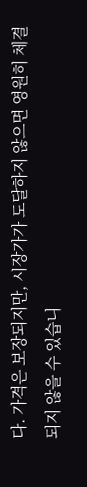다. 가격은 보장되지만, 시장가가 도달하지 않으면 영원히 체결되지 않을 수 있습니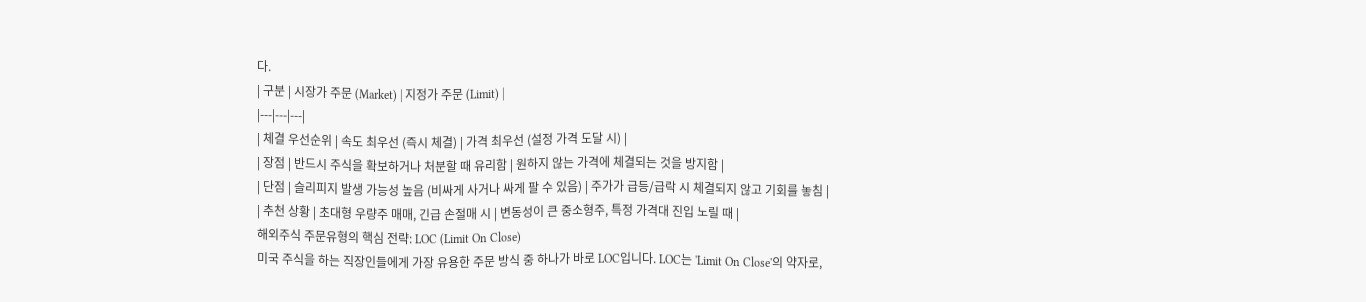다.
| 구분 | 시장가 주문 (Market) | 지정가 주문 (Limit) |
|---|---|---|
| 체결 우선순위 | 속도 최우선 (즉시 체결) | 가격 최우선 (설정 가격 도달 시) |
| 장점 | 반드시 주식을 확보하거나 처분할 때 유리함 | 원하지 않는 가격에 체결되는 것을 방지함 |
| 단점 | 슬리피지 발생 가능성 높음 (비싸게 사거나 싸게 팔 수 있음) | 주가가 급등/급락 시 체결되지 않고 기회를 놓침 |
| 추천 상황 | 초대형 우량주 매매, 긴급 손절매 시 | 변동성이 큰 중소형주, 특정 가격대 진입 노릴 때 |
해외주식 주문유형의 핵심 전략: LOC (Limit On Close)
미국 주식을 하는 직장인들에게 가장 유용한 주문 방식 중 하나가 바로 LOC입니다. LOC는 'Limit On Close'의 약자로,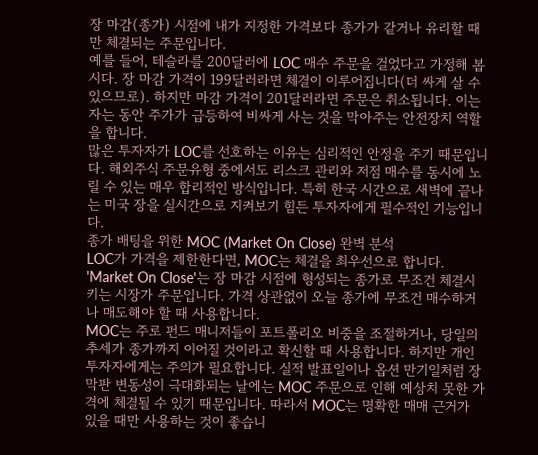장 마감(종가) 시점에 내가 지정한 가격보다 종가가 같거나 유리할 때만 체결되는 주문입니다.
예를 들어, 테슬라를 200달러에 LOC 매수 주문을 걸었다고 가정해 봅시다. 장 마감 가격이 199달러라면 체결이 이루어집니다(더 싸게 살 수 있으므로). 하지만 마감 가격이 201달러라면 주문은 취소됩니다. 이는 자는 동안 주가가 급등하여 비싸게 사는 것을 막아주는 안전장치 역할을 합니다.
많은 투자자가 LOC를 선호하는 이유는 심리적인 안정을 주기 때문입니다. 해외주식 주문유형 중에서도 리스크 관리와 저점 매수를 동시에 노릴 수 있는 매우 합리적인 방식입니다. 특히 한국 시간으로 새벽에 끝나는 미국 장을 실시간으로 지켜보기 힘든 투자자에게 필수적인 기능입니다.
종가 배팅을 위한 MOC (Market On Close) 완벽 분석
LOC가 가격을 제한한다면, MOC는 체결을 최우선으로 합니다. 'Market On Close'는 장 마감 시점에 형성되는 종가로 무조건 체결시키는 시장가 주문입니다. 가격 상관없이 오늘 종가에 무조건 매수하거나 매도해야 할 때 사용합니다.
MOC는 주로 펀드 매니저들이 포트폴리오 비중을 조절하거나, 당일의 추세가 종가까지 이어질 것이라고 확신할 때 사용합니다. 하지만 개인 투자자에게는 주의가 필요합니다. 실적 발표일이나 옵션 만기일처럼 장 막판 변동성이 극대화되는 날에는 MOC 주문으로 인해 예상치 못한 가격에 체결될 수 있기 때문입니다. 따라서 MOC는 명확한 매매 근거가 있을 때만 사용하는 것이 좋습니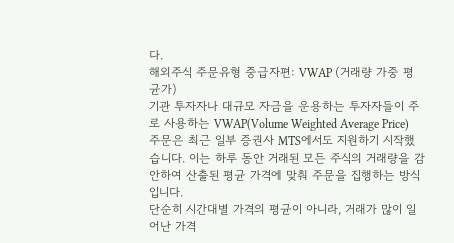다.
해외주식 주문유형 중급자편: VWAP (거래량 가중 평균가)
기관 투자자나 대규모 자금을 운용하는 투자자들이 주로 사용하는 VWAP(Volume Weighted Average Price) 주문은 최근 일부 증권사 MTS에서도 지원하기 시작했습니다. 이는 하루 동안 거래된 모든 주식의 거래량을 감안하여 산출된 평균 가격에 맞춰 주문을 집행하는 방식입니다.
단순히 시간대별 가격의 평균이 아니라, 거래가 많이 일어난 가격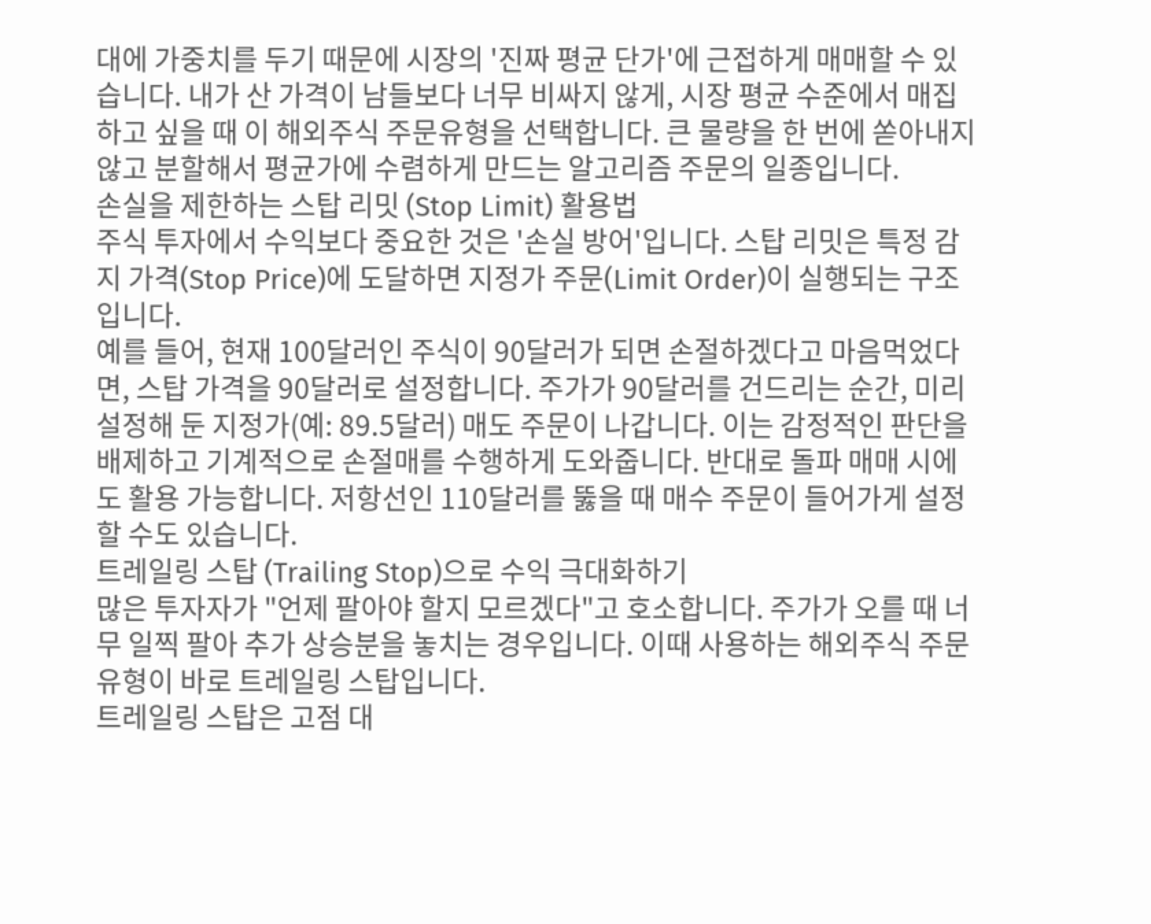대에 가중치를 두기 때문에 시장의 '진짜 평균 단가'에 근접하게 매매할 수 있습니다. 내가 산 가격이 남들보다 너무 비싸지 않게, 시장 평균 수준에서 매집하고 싶을 때 이 해외주식 주문유형을 선택합니다. 큰 물량을 한 번에 쏟아내지 않고 분할해서 평균가에 수렴하게 만드는 알고리즘 주문의 일종입니다.
손실을 제한하는 스탑 리밋 (Stop Limit) 활용법
주식 투자에서 수익보다 중요한 것은 '손실 방어'입니다. 스탑 리밋은 특정 감지 가격(Stop Price)에 도달하면 지정가 주문(Limit Order)이 실행되는 구조입니다.
예를 들어, 현재 100달러인 주식이 90달러가 되면 손절하겠다고 마음먹었다면, 스탑 가격을 90달러로 설정합니다. 주가가 90달러를 건드리는 순간, 미리 설정해 둔 지정가(예: 89.5달러) 매도 주문이 나갑니다. 이는 감정적인 판단을 배제하고 기계적으로 손절매를 수행하게 도와줍니다. 반대로 돌파 매매 시에도 활용 가능합니다. 저항선인 110달러를 뚫을 때 매수 주문이 들어가게 설정할 수도 있습니다.
트레일링 스탑 (Trailing Stop)으로 수익 극대화하기
많은 투자자가 "언제 팔아야 할지 모르겠다"고 호소합니다. 주가가 오를 때 너무 일찍 팔아 추가 상승분을 놓치는 경우입니다. 이때 사용하는 해외주식 주문유형이 바로 트레일링 스탑입니다.
트레일링 스탑은 고점 대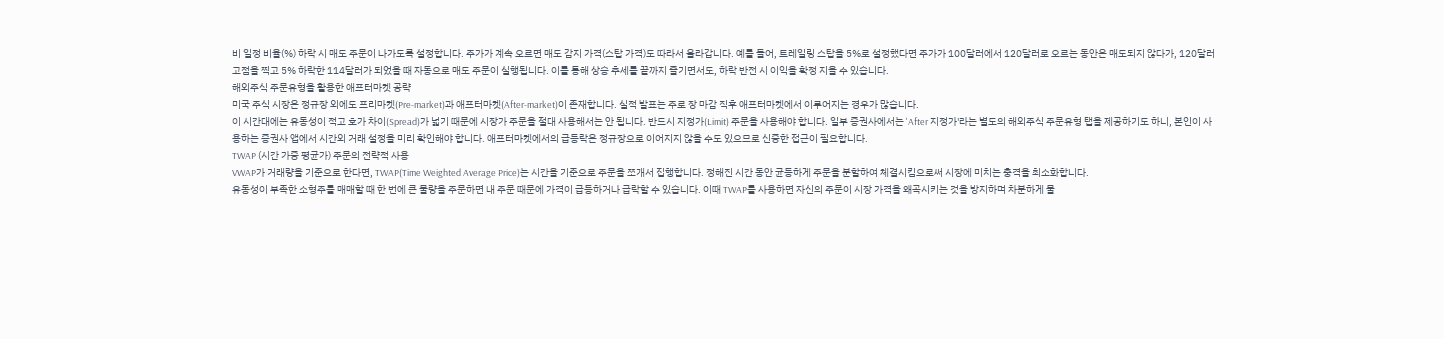비 일정 비율(%) 하락 시 매도 주문이 나가도록 설정합니다. 주가가 계속 오르면 매도 감지 가격(스탑 가격)도 따라서 올라갑니다. 예를 들어, 트레일링 스탑을 5%로 설정했다면 주가가 100달러에서 120달러로 오르는 동안은 매도되지 않다가, 120달러 고점을 찍고 5% 하락한 114달러가 되었을 때 자동으로 매도 주문이 실행됩니다. 이를 통해 상승 추세를 끝까지 즐기면서도, 하락 반전 시 이익을 확정 지을 수 있습니다.
해외주식 주문유형을 활용한 애프터마켓 공략
미국 주식 시장은 정규장 외에도 프리마켓(Pre-market)과 애프터마켓(After-market)이 존재합니다. 실적 발표는 주로 장 마감 직후 애프터마켓에서 이루어지는 경우가 많습니다.
이 시간대에는 유동성이 적고 호가 차이(Spread)가 넓기 때문에 시장가 주문을 절대 사용해서는 안 됩니다. 반드시 지정가(Limit) 주문을 사용해야 합니다. 일부 증권사에서는 'After 지정가'라는 별도의 해외주식 주문유형 탭을 제공하기도 하니, 본인이 사용하는 증권사 앱에서 시간외 거래 설정을 미리 확인해야 합니다. 애프터마켓에서의 급등락은 정규장으로 이어지지 않을 수도 있으므로 신중한 접근이 필요합니다.
TWAP (시간 가중 평균가) 주문의 전략적 사용
VWAP가 거래량을 기준으로 한다면, TWAP(Time Weighted Average Price)는 시간을 기준으로 주문을 쪼개서 집행합니다. 정해진 시간 동안 균등하게 주문을 분할하여 체결시킴으로써 시장에 미치는 충격을 최소화합니다.
유동성이 부족한 소형주를 매매할 때 한 번에 큰 물량을 주문하면 내 주문 때문에 가격이 급등하거나 급락할 수 있습니다. 이때 TWAP를 사용하면 자신의 주문이 시장 가격을 왜곡시키는 것을 방지하며 차분하게 물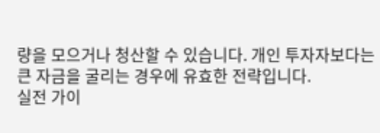량을 모으거나 청산할 수 있습니다. 개인 투자자보다는 큰 자금을 굴리는 경우에 유효한 전략입니다.
실전 가이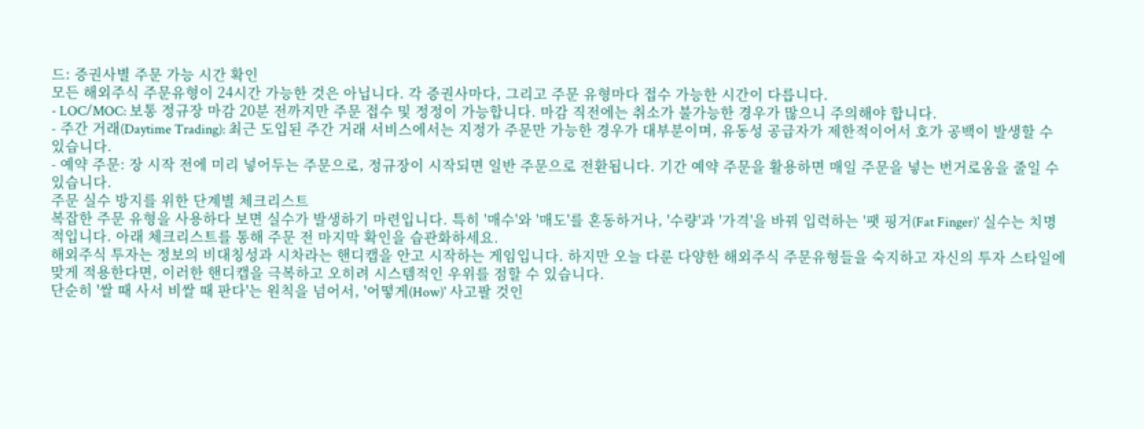드: 증권사별 주문 가능 시간 확인
모든 해외주식 주문유형이 24시간 가능한 것은 아닙니다. 각 증권사마다, 그리고 주문 유형마다 접수 가능한 시간이 다릅니다.
- LOC/MOC: 보통 정규장 마감 20분 전까지만 주문 접수 및 정정이 가능합니다. 마감 직전에는 취소가 불가능한 경우가 많으니 주의해야 합니다.
- 주간 거래(Daytime Trading): 최근 도입된 주간 거래 서비스에서는 지정가 주문만 가능한 경우가 대부분이며, 유동성 공급자가 제한적이어서 호가 공백이 발생할 수 있습니다.
- 예약 주문: 장 시작 전에 미리 넣어두는 주문으로, 정규장이 시작되면 일반 주문으로 전환됩니다. 기간 예약 주문을 활용하면 매일 주문을 넣는 번거로움을 줄일 수 있습니다.
주문 실수 방지를 위한 단계별 체크리스트
복잡한 주문 유형을 사용하다 보면 실수가 발생하기 마련입니다. 특히 '매수'와 '매도'를 혼동하거나, '수량'과 '가격'을 바꿔 입력하는 '팻 핑거(Fat Finger)' 실수는 치명적입니다. 아래 체크리스트를 통해 주문 전 마지막 확인을 습관화하세요.
해외주식 투자는 정보의 비대칭성과 시차라는 핸디캡을 안고 시작하는 게임입니다. 하지만 오늘 다룬 다양한 해외주식 주문유형들을 숙지하고 자신의 투자 스타일에 맞게 적용한다면, 이러한 핸디캡을 극복하고 오히려 시스템적인 우위를 점할 수 있습니다.
단순히 '쌀 때 사서 비쌀 때 판다'는 원칙을 넘어서, '어떻게(How)' 사고팔 것인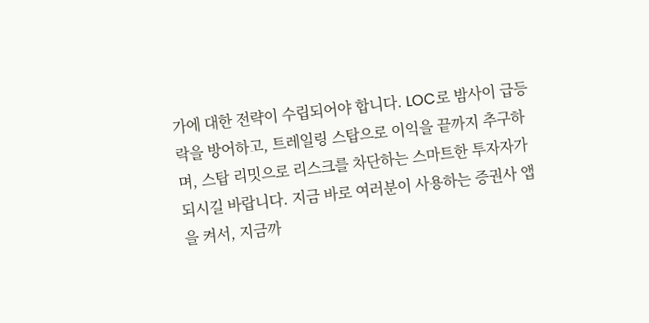가에 대한 전략이 수립되어야 합니다. LOC로 밤사이 급등락을 방어하고, 트레일링 스탑으로 이익을 끝까지 추구하며, 스탑 리밋으로 리스크를 차단하는 스마트한 투자자가 되시길 바랍니다. 지금 바로 여러분이 사용하는 증권사 앱을 켜서, 지금까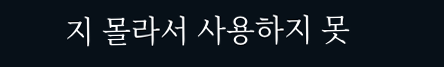지 몰라서 사용하지 못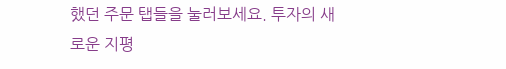했던 주문 탭들을 눌러보세요. 투자의 새로운 지평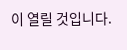이 열릴 것입니다.